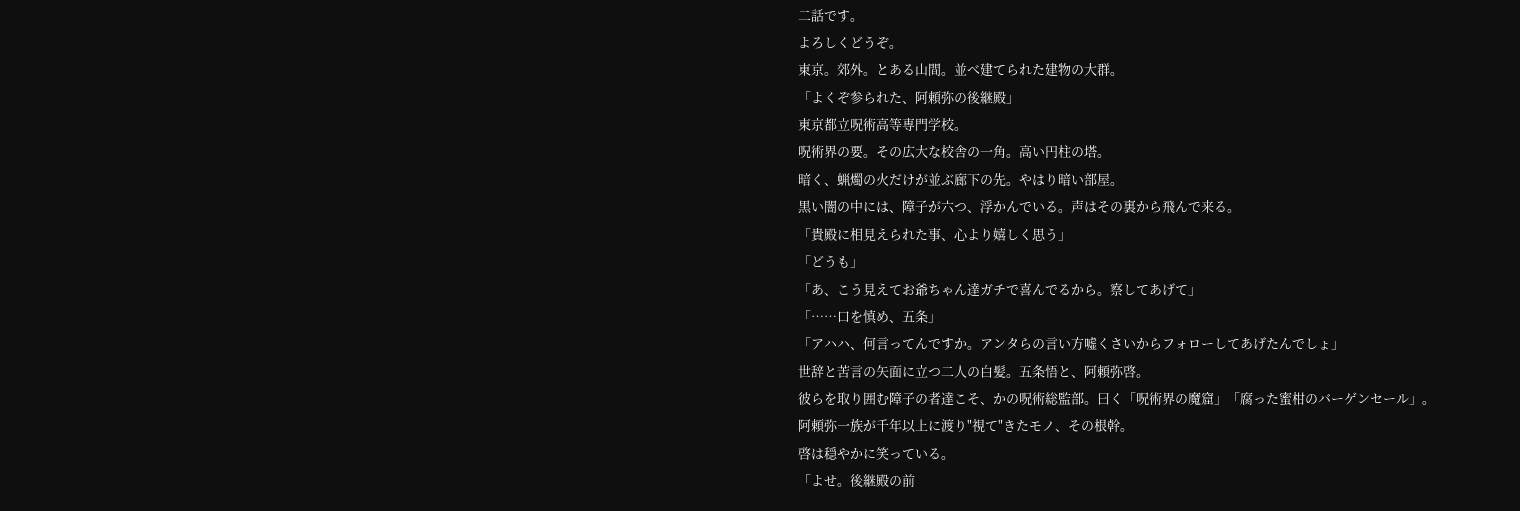二話です。
よろしくどうぞ。
東京。郊外。とある山間。並べ建てられた建物の大群。
「よくぞ参られた、阿頼弥の後継殿」
東京都立呪術高等専門学校。
呪術界の要。その広大な校舎の一角。高い円柱の塔。
暗く、蝋燭の火だけが並ぶ廊下の先。やはり暗い部屋。
黒い闇の中には、障子が六つ、浮かんでいる。声はその裏から飛んで来る。
「貴殿に相見えられた事、心より嬉しく思う」
「どうも」
「あ、こう見えてお爺ちゃん達ガチで喜んでるから。察してあげて」
「……口を慎め、五条」
「アハハ、何言ってんですか。アンタらの言い方嘘くさいからフォローしてあげたんでしょ」
世辞と苦言の矢面に立つ二人の白髪。五条悟と、阿頼弥啓。
彼らを取り囲む障子の者達こそ、かの呪術総監部。曰く「呪術界の魔窟」「腐った蜜柑のバーゲンセール」。
阿頼弥一族が千年以上に渡り"視て"きたモノ、その根幹。
啓は穏やかに笑っている。
「よせ。後継殿の前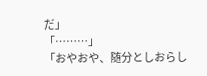だ」
「………」
「おやおや、随分としおらし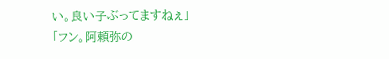い。良い子ぶってますねぇ」
「フン。阿頼弥の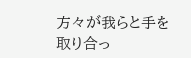方々が我らと手を取り合っ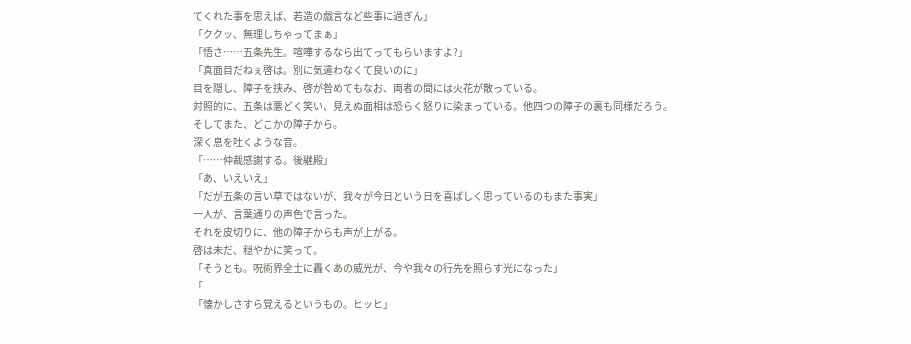てくれた事を思えば、若造の戯言など些事に過ぎん」
「ククッ、無理しちゃってまぁ」
「悟さ……五条先生。喧嘩するなら出てってもらいますよ?」
「真面目だねぇ啓は。別に気遣わなくて良いのに」
目を隠し、障子を挟み、啓が咎めてもなお、両者の間には火花が散っている。
対照的に、五条は悪どく笑い、見えぬ面相は恐らく怒りに染まっている。他四つの障子の裏も同様だろう。
そしてまた、どこかの障子から。
深く息を吐くような音。
「……仲裁感謝する。後継殿」
「あ、いえいえ」
「だが五条の言い草ではないが、我々が今日という日を喜ばしく思っているのもまた事実」
一人が、言葉通りの声色で言った。
それを皮切りに、他の障子からも声が上がる。
啓は未だ、穏やかに笑って。
「そうとも。呪術界全土に轟くあの威光が、今や我々の行先を照らす光になった」
「
「懐かしさすら覚えるというもの。ヒッヒ」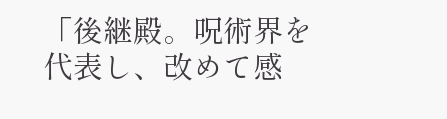「後継殿。呪術界を代表し、改めて感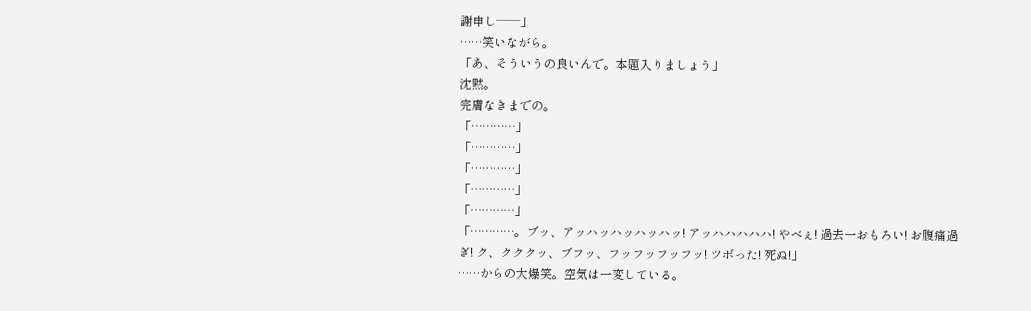謝申し──」
……笑いながら。
「あ、そういうの良いんで。本題入りましょう」
沈黙。
完膚なきまでの。
「…………」
「…………」
「…………」
「…………」
「…………」
「…………。ブッ、アッハッハッハッハッ! アッハハハハハ! やべぇ! 過去一おもろい! お腹痛過ぎ! ク、クククッ、ブフッ、フッフッフッフッ! ツボった! 死ぬ!」
……からの大爆笑。空気は一変している。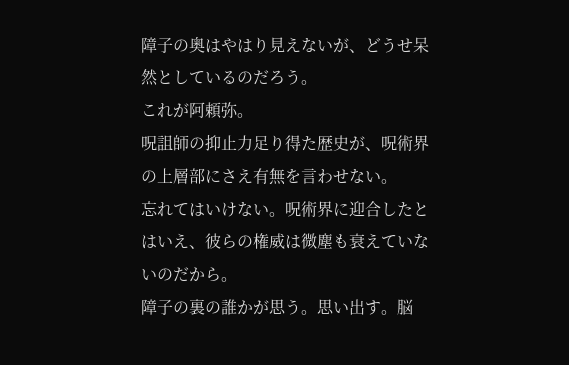障子の奥はやはり見えないが、どうせ呆然としているのだろう。
これが阿頼弥。
呪詛師の抑止力足り得た歴史が、呪術界の上層部にさえ有無を言わせない。
忘れてはいけない。呪術界に迎合したとはいえ、彼らの権威は微塵も衰えていないのだから。
障子の裏の誰かが思う。思い出す。脳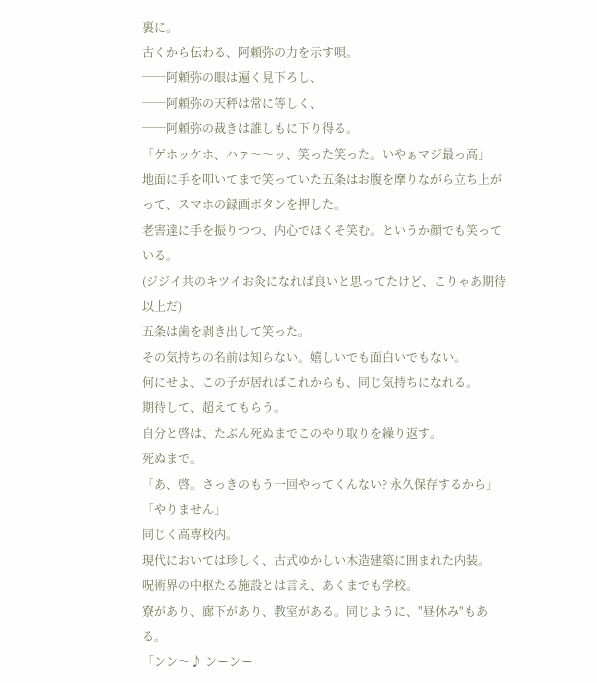裏に。
古くから伝わる、阿頼弥の力を示す唄。
──阿頼弥の眼は遍く見下ろし、
──阿頼弥の天秤は常に等しく、
──阿頼弥の裁きは誰しもに下り得る。
「ゲホッケホ、ハァ〜〜ッ、笑った笑った。いやぁマジ最っ高」
地面に手を叩いてまで笑っていた五条はお腹を摩りながら立ち上がって、スマホの録画ボタンを押した。
老害達に手を振りつつ、内心でほくそ笑む。というか顔でも笑っている。
(ジジイ共のキツイお灸になれば良いと思ってたけど、こりゃあ期待以上だ)
五条は歯を剥き出して笑った。
その気持ちの名前は知らない。嬉しいでも面白いでもない。
何にせよ、この子が居ればこれからも、同じ気持ちになれる。
期待して、超えてもらう。
自分と啓は、たぶん死ぬまでこのやり取りを繰り返す。
死ぬまで。
「あ、啓。さっきのもう一回やってくんない? 永久保存するから」
「やりません」
同じく高専校内。
現代においては珍しく、古式ゆかしい木造建築に囲まれた内装。
呪術界の中枢たる施設とは言え、あくまでも学校。
寮があり、廊下があり、教室がある。同じように、"昼休み"もある。
「ンン〜♪ ンーンー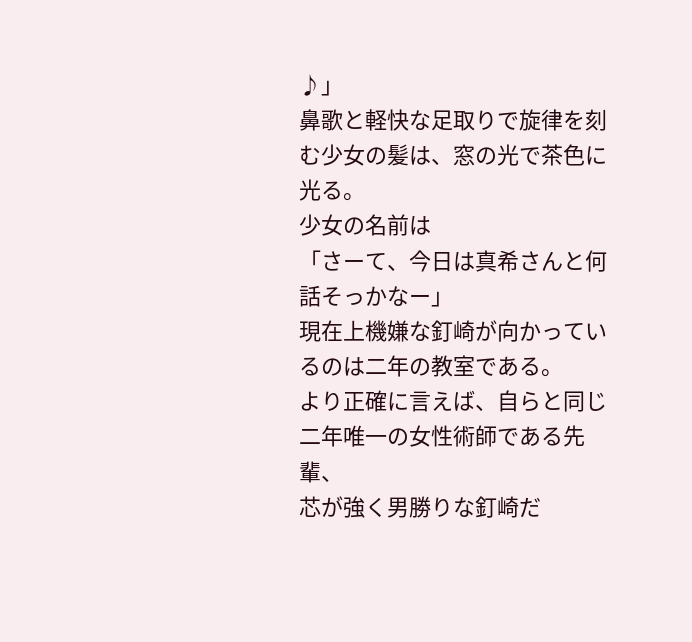♪」
鼻歌と軽快な足取りで旋律を刻む少女の髪は、窓の光で茶色に光る。
少女の名前は
「さーて、今日は真希さんと何話そっかなー」
現在上機嫌な釘崎が向かっているのは二年の教室である。
より正確に言えば、自らと同じ二年唯一の女性術師である先輩、
芯が強く男勝りな釘崎だ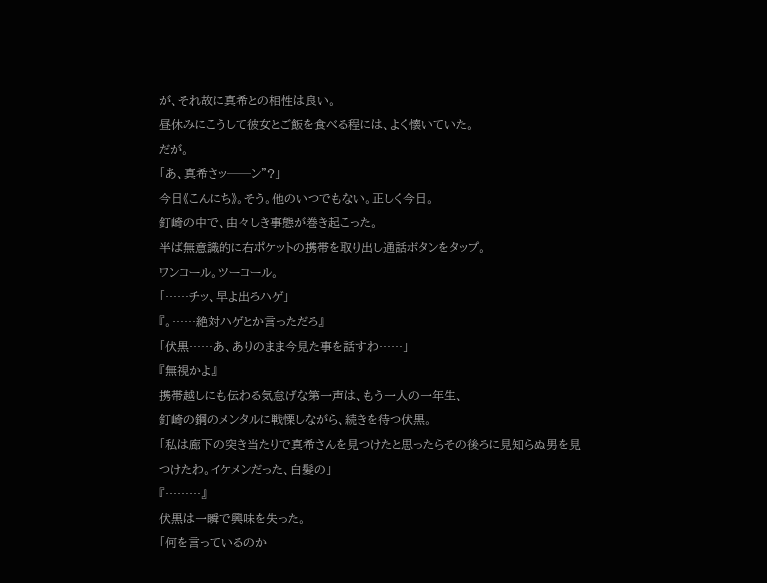が、それ故に真希との相性は良い。
昼休みにこうして彼女とご飯を食べる程には、よく懐いていた。
だが。
「あ、真希さッ──ン"?」
今日《こんにち》。そう。他のいつでもない。正しく今日。
釘崎の中で、由々しき事態が巻き起こった。
半ば無意識的に右ポケットの携帯を取り出し通話ボタンをタップ。
ワンコール。ツーコール。
「……チッ、早よ出ろハゲ」
『。……絶対ハゲとか言っただろ』
「伏黒……あ、ありのまま今見た事を話すわ……」
『無視かよ』
携帯越しにも伝わる気怠げな第一声は、もう一人の一年生、
釘崎の鋼のメンタルに戦慄しながら、続きを待つ伏黒。
「私は廊下の突き当たりで真希さんを見つけたと思ったらその後ろに見知らぬ男を見つけたわ。イケメンだった、白髪の」
『………』
伏黒は一瞬で興味を失った。
「何を言っているのか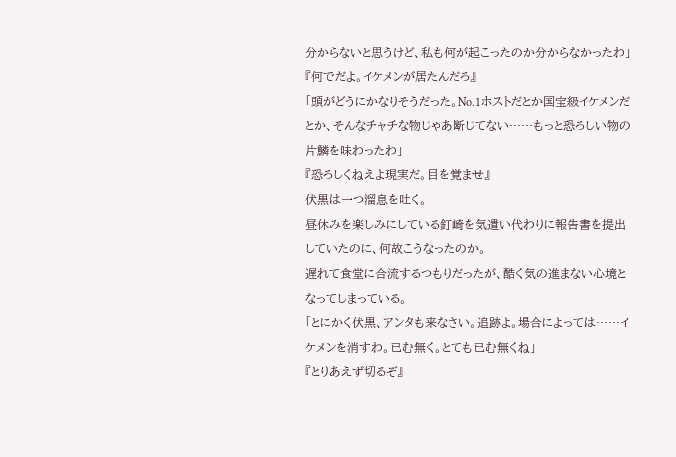分からないと思うけど、私も何が起こったのか分からなかったわ」
『何でだよ。イケメンが居たんだろ』
「頭がどうにかなりそうだった。No.1ホストだとか国宝級イケメンだとか、そんなチャチな物じゃあ断じてない……もっと恐ろしい物の片鱗を味わったわ」
『恐ろしくねえよ現実だ。目を覚ませ』
伏黒は一つ溜息を吐く。
昼休みを楽しみにしている釘崎を気遣い代わりに報告書を提出していたのに、何故こうなったのか。
遅れて食堂に合流するつもりだったが、酷く気の進まない心境となってしまっている。
「とにかく伏黒、アンタも来なさい。追跡よ。場合によっては……イケメンを消すわ。已む無く。とても已む無くね」
『とりあえず切るぞ』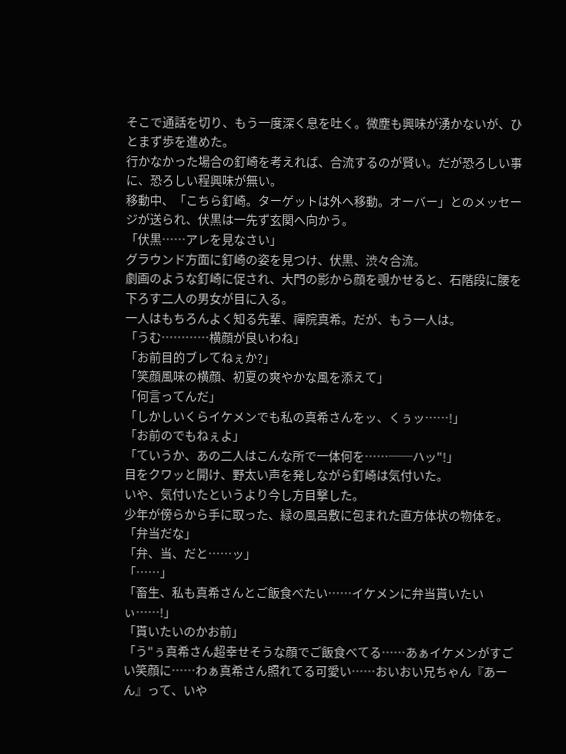そこで通話を切り、もう一度深く息を吐く。微塵も興味が湧かないが、ひとまず歩を進めた。
行かなかった場合の釘崎を考えれば、合流するのが賢い。だが恐ろしい事に、恐ろしい程興味が無い。
移動中、「こちら釘崎。ターゲットは外へ移動。オーバー」とのメッセージが送られ、伏黒は一先ず玄関へ向かう。
「伏黒……アレを見なさい」
グラウンド方面に釘崎の姿を見つけ、伏黒、渋々合流。
劇画のような釘崎に促され、大門の影から顔を覗かせると、石階段に腰を下ろす二人の男女が目に入る。
一人はもちろんよく知る先輩、禪院真希。だが、もう一人は。
「うむ…………横顔が良いわね」
「お前目的ブレてねぇか?」
「笑顔風味の横顔、初夏の爽やかな風を添えて」
「何言ってんだ」
「しかしいくらイケメンでも私の真希さんをッ、くぅッ……!」
「お前のでもねぇよ」
「ていうか、あの二人はこんな所で一体何を……──ハッ"!」
目をクワッと開け、野太い声を発しながら釘崎は気付いた。
いや、気付いたというより今し方目撃した。
少年が傍らから手に取った、緑の風呂敷に包まれた直方体状の物体を。
「弁当だな」
「弁、当、だと……ッ」
「……」
「畜生、私も真希さんとご飯食べたい……イケメンに弁当貰いたいぃ……!」
「貰いたいのかお前」
「う"ぅ真希さん超幸せそうな顔でご飯食べてる……あぁイケメンがすごい笑顔に……わぁ真希さん照れてる可愛い……おいおい兄ちゃん『あーん』って、いや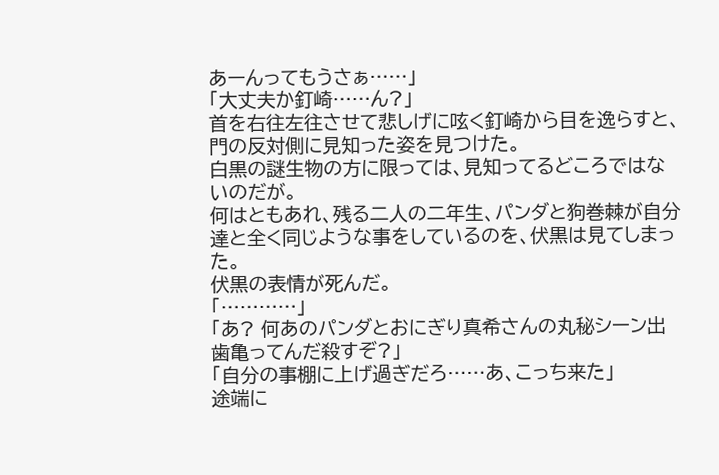あーんってもうさぁ……」
「大丈夫か釘崎……ん?」
首を右往左往させて悲しげに呟く釘崎から目を逸らすと、門の反対側に見知った姿を見つけた。
白黒の謎生物の方に限っては、見知ってるどころではないのだが。
何はともあれ、残る二人の二年生、パンダと狗巻棘が自分達と全く同じような事をしているのを、伏黒は見てしまった。
伏黒の表情が死んだ。
「…………」
「あ? 何あのパンダとおにぎり真希さんの丸秘シーン出歯亀ってんだ殺すぞ?」
「自分の事棚に上げ過ぎだろ……あ、こっち来た」
途端に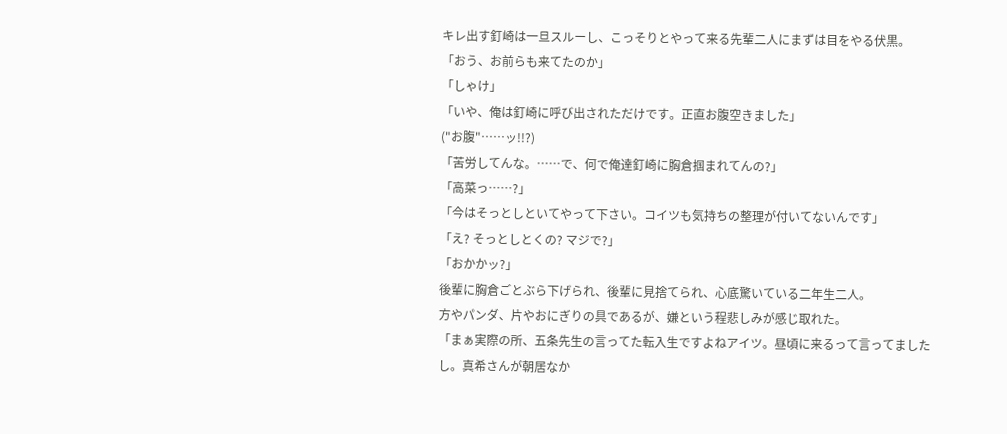キレ出す釘崎は一旦スルーし、こっそりとやって来る先輩二人にまずは目をやる伏黒。
「おう、お前らも来てたのか」
「しゃけ」
「いや、俺は釘崎に呼び出されただけです。正直お腹空きました」
("お腹"……ッ!!?)
「苦労してんな。……で、何で俺達釘崎に胸倉掴まれてんの?」
「高菜っ……?」
「今はそっとしといてやって下さい。コイツも気持ちの整理が付いてないんです」
「え? そっとしとくの? マジで?」
「おかかッ?」
後輩に胸倉ごとぶら下げられ、後輩に見捨てられ、心底驚いている二年生二人。
方やパンダ、片やおにぎりの具であるが、嫌という程悲しみが感じ取れた。
「まぁ実際の所、五条先生の言ってた転入生ですよねアイツ。昼頃に来るって言ってましたし。真希さんが朝居なか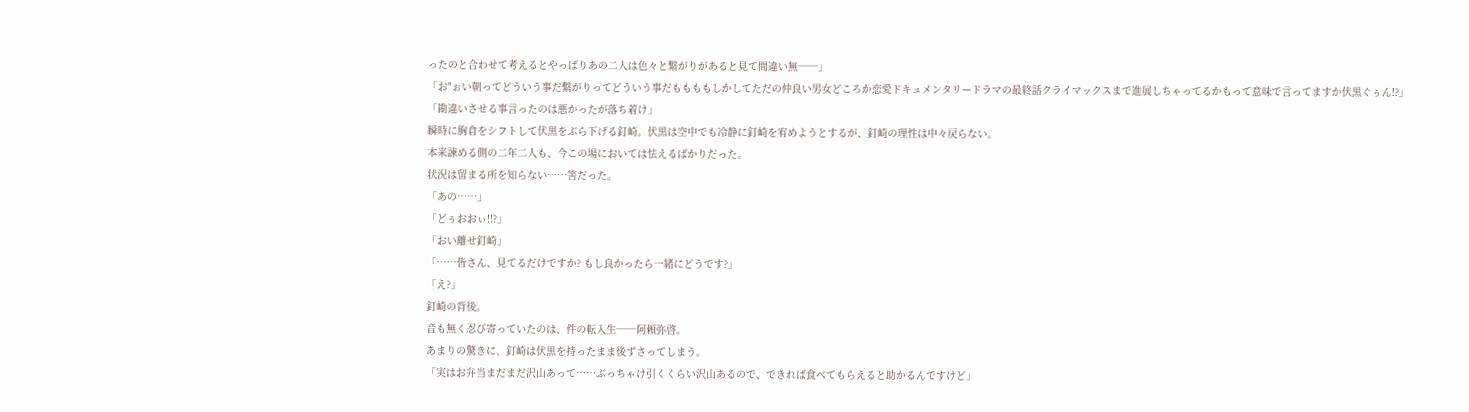ったのと合わせて考えるとやっぱりあの二人は色々と繋がりがあると見て間違い無──」
「お"ぉい朝ってどういう事だ繋がりってどういう事だももももしかしてただの仲良い男女どころか恋愛ドキュメンタリードラマの最終話クライマックスまで進展しちゃってるかもって意味で言ってますか伏黒ぐぅん!?」
「勘違いさせる事言ったのは悪かったが落ち着け」
瞬時に胸倉をシフトして伏黒をぶら下げる釘崎。伏黒は空中でも冷静に釘崎を宥めようとするが、釘崎の理性は中々戻らない。
本来諫める側の二年二人も、今この場においては怯えるばかりだった。
状況は留まる所を知らない……筈だった。
「あの……」
「どぅおおぃ!!?」
「おい離せ釘崎」
「……皆さん、見てるだけですか? もし良かったら一緒にどうです?」
「え?」
釘崎の背後。
音も無く忍び寄っていたのは、件の転入生──阿頼弥啓。
あまりの驚きに、釘崎は伏黒を持ったまま後ずさってしまう。
「実はお弁当まだまだ沢山あって……ぶっちゃけ引くくらい沢山あるので、できれば食べてもらえると助かるんですけど」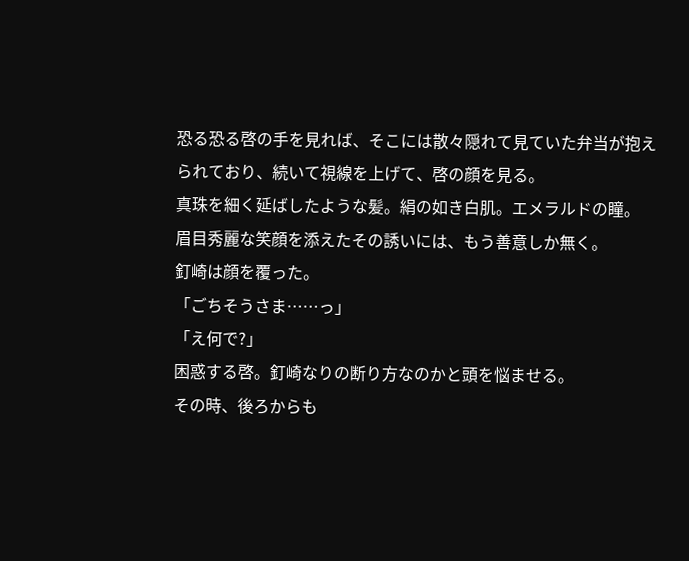恐る恐る啓の手を見れば、そこには散々隠れて見ていた弁当が抱えられており、続いて視線を上げて、啓の顔を見る。
真珠を細く延ばしたような髪。絹の如き白肌。エメラルドの瞳。
眉目秀麗な笑顔を添えたその誘いには、もう善意しか無く。
釘崎は顔を覆った。
「ごちそうさま……っ」
「え何で?」
困惑する啓。釘崎なりの断り方なのかと頭を悩ませる。
その時、後ろからも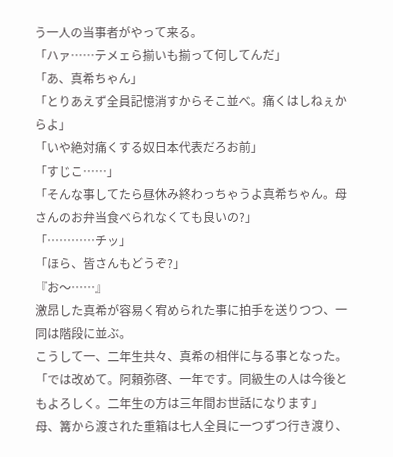う一人の当事者がやって来る。
「ハァ……テメェら揃いも揃って何してんだ」
「あ、真希ちゃん」
「とりあえず全員記憶消すからそこ並べ。痛くはしねぇからよ」
「いや絶対痛くする奴日本代表だろお前」
「すじこ……」
「そんな事してたら昼休み終わっちゃうよ真希ちゃん。母さんのお弁当食べられなくても良いの?」
「…………チッ」
「ほら、皆さんもどうぞ?」
『お〜……』
激昂した真希が容易く宥められた事に拍手を送りつつ、一同は階段に並ぶ。
こうして一、二年生共々、真希の相伴に与る事となった。
「では改めて。阿頼弥啓、一年です。同級生の人は今後ともよろしく。二年生の方は三年間お世話になります」
母、篝から渡された重箱は七人全員に一つずつ行き渡り、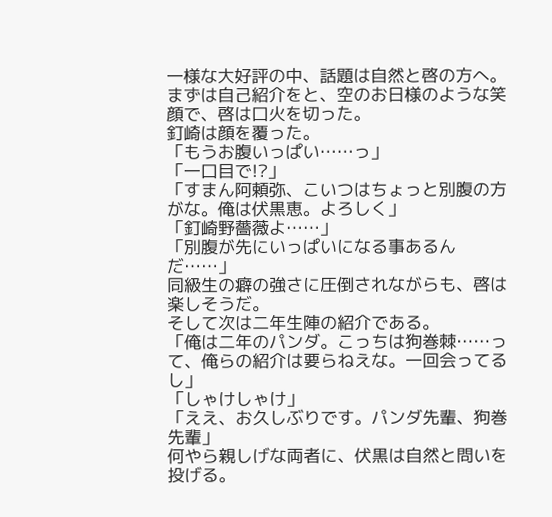一様な大好評の中、話題は自然と啓の方へ。
まずは自己紹介をと、空のお日様のような笑顔で、啓は口火を切った。
釘崎は顔を覆った。
「もうお腹いっぱい……っ」
「一口目で!?」
「すまん阿頼弥、こいつはちょっと別腹の方がな。俺は伏黒恵。よろしく」
「釘崎野薔薇よ……」
「別腹が先にいっぱいになる事あるんだ……」
同級生の癖の強さに圧倒されながらも、啓は楽しそうだ。
そして次は二年生陣の紹介である。
「俺は二年のパンダ。こっちは狗巻棘……って、俺らの紹介は要らねえな。一回会ってるし」
「しゃけしゃけ」
「ええ、お久しぶりです。パンダ先輩、狗巻先輩」
何やら親しげな両者に、伏黒は自然と問いを投げる。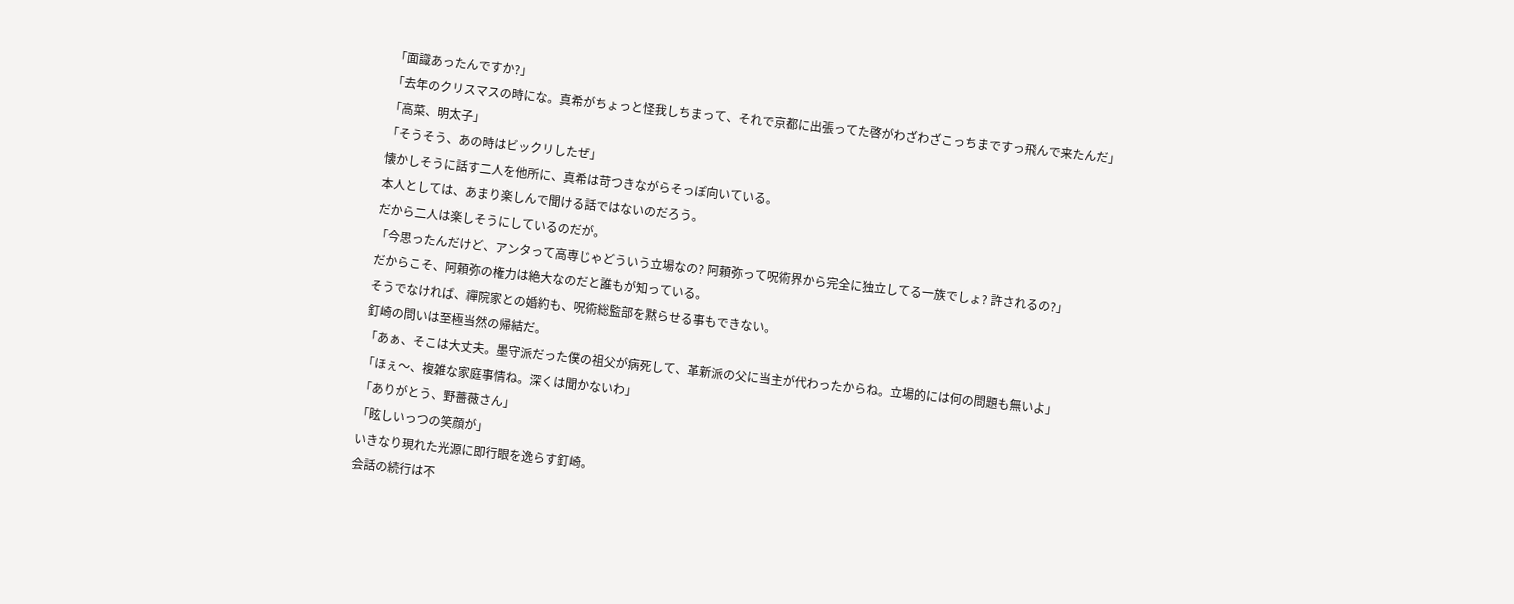「面識あったんですか?」
「去年のクリスマスの時にな。真希がちょっと怪我しちまって、それで京都に出張ってた啓がわざわざこっちまですっ飛んで来たんだ」
「高菜、明太子」
「そうそう、あの時はビックリしたぜ」
懐かしそうに話す二人を他所に、真希は苛つきながらそっぽ向いている。
本人としては、あまり楽しんで聞ける話ではないのだろう。
だから二人は楽しそうにしているのだが。
「今思ったんだけど、アンタって高専じゃどういう立場なの? 阿頼弥って呪術界から完全に独立してる一族でしょ? 許されるの?」
だからこそ、阿頼弥の権力は絶大なのだと誰もが知っている。
そうでなければ、禪院家との婚約も、呪術総監部を黙らせる事もできない。
釘崎の問いは至極当然の帰結だ。
「あぁ、そこは大丈夫。墨守派だった僕の祖父が病死して、革新派の父に当主が代わったからね。立場的には何の問題も無いよ」
「ほぇ〜、複雑な家庭事情ね。深くは聞かないわ」
「ありがとう、野薔薇さん」
「眩しいっつの笑顔が」
いきなり現れた光源に即行眼を逸らす釘崎。
会話の続行は不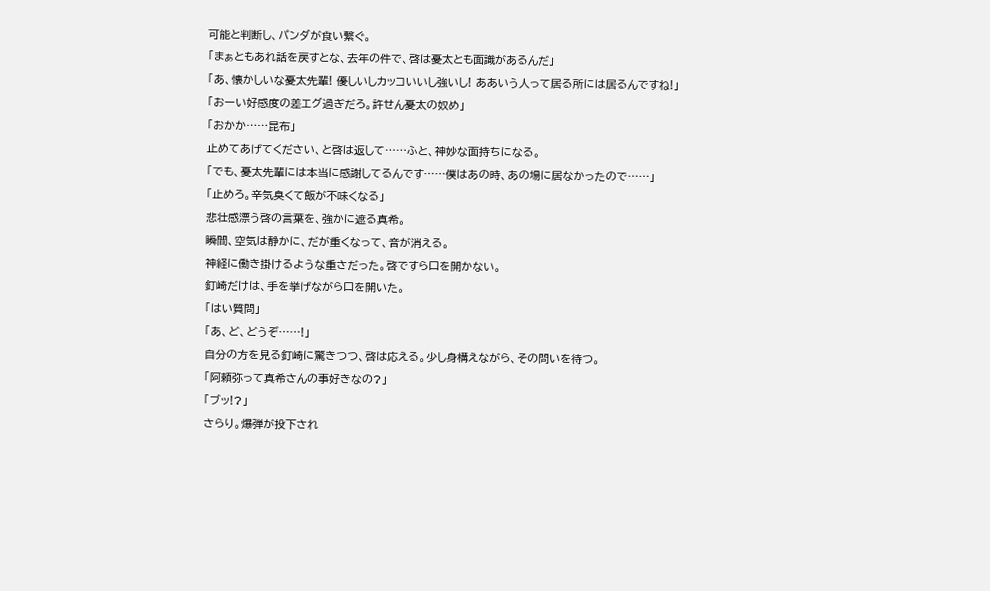可能と判断し、パンダが食い繋ぐ。
「まぁともあれ話を戻すとな、去年の件で、啓は憂太とも面識があるんだ」
「あ、懐かしいな憂太先輩! 優しいしカッコいいし強いし! ああいう人って居る所には居るんですね!」
「おーい好感度の差エグ過ぎだろ。許せん憂太の奴め」
「おかか……昆布」
止めてあげてください、と啓は返して……ふと、神妙な面持ちになる。
「でも、憂太先輩には本当に感謝してるんです……僕はあの時、あの場に居なかったので……」
「止めろ。辛気臭くて飯が不味くなる」
悲壮感漂う啓の言葉を、強かに遮る真希。
瞬間、空気は静かに、だが重くなって、音が消える。
神経に働き掛けるような重さだった。啓ですら口を開かない。
釘崎だけは、手を挙げながら口を開いた。
「はい質問」
「あ、ど、どうぞ……!」
自分の方を見る釘崎に驚きつつ、啓は応える。少し身構えながら、その問いを待つ。
「阿頼弥って真希さんの事好きなの?」
「ブッ!?」
さらり。爆弾が投下され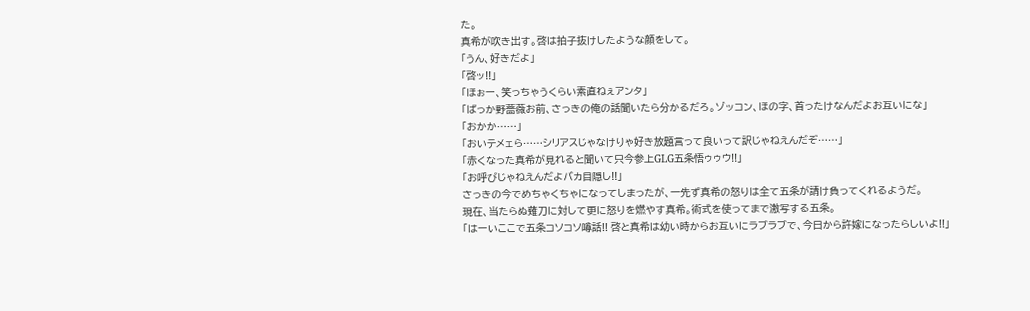た。
真希が吹き出す。啓は拍子抜けしたような顔をして。
「うん、好きだよ」
「啓ッ!!」
「ほぉー、笑っちゃうくらい素直ねぇアンタ」
「ばっか野薔薇お前、さっきの俺の話聞いたら分かるだろ。ゾッコン、ほの字、首ったけなんだよお互いにな」
「おかか……」
「おいテメェら……シリアスじゃなけりゃ好き放題言って良いって訳じゃねえんだぞ……」
「赤くなった真希が見れると聞いて只今参上GLG五条悟ゥゥウ!!」
「お呼びじゃねえんだよバカ目隠し!!」
さっきの今でめちゃくちゃになってしまったが、一先ず真希の怒りは全て五条が請け負ってくれるようだ。
現在、当たらぬ薙刀に対して更に怒りを燃やす真希。術式を使ってまで激写する五条。
「はーいここで五条コソコソ噂話!! 啓と真希は幼い時からお互いにラブラブで、今日から許嫁になったらしいよ!!」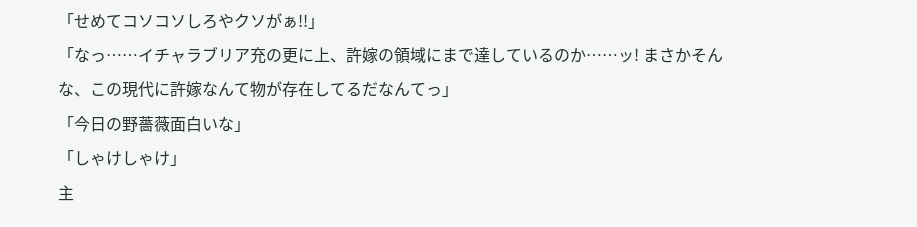「せめてコソコソしろやクソがぁ!!」
「なっ……イチャラブリア充の更に上、許嫁の領域にまで達しているのか……ッ! まさかそんな、この現代に許嫁なんて物が存在してるだなんてっ」
「今日の野薔薇面白いな」
「しゃけしゃけ」
主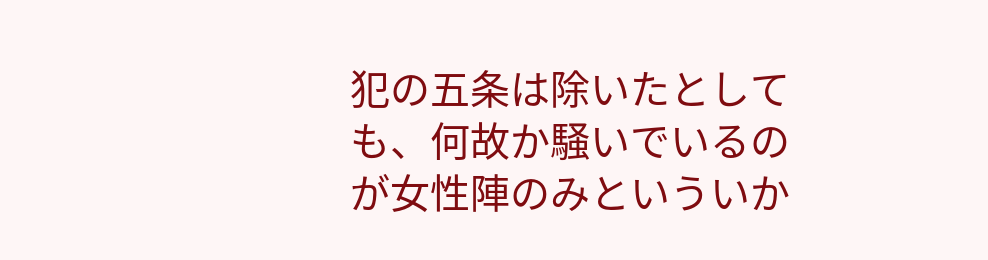犯の五条は除いたとしても、何故か騒いでいるのが女性陣のみといういか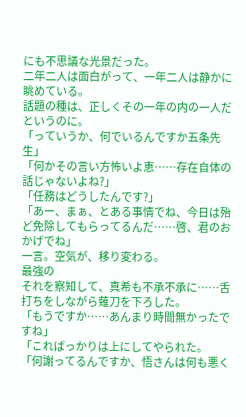にも不思議な光景だった。
二年二人は面白がって、一年二人は静かに眺めている。
話題の種は、正しくその一年の内の一人だというのに。
「っていうか、何でいるんですか五条先生」
「何かその言い方怖いよ恵……存在自体の話じゃないよね?」
「任務はどうしたんです?」
「あー、まぁ、とある事情でね、今日は殆ど免除してもらってるんだ……啓、君のおかげでね」
一言。空気が、移り変わる。
最強の
それを察知して、真希も不承不承に……舌打ちをしながら薙刀を下ろした。
「もうですか……あんまり時間無かったですね」
「こればっかりは上にしてやられた。
「何謝ってるんですか、悟さんは何も悪く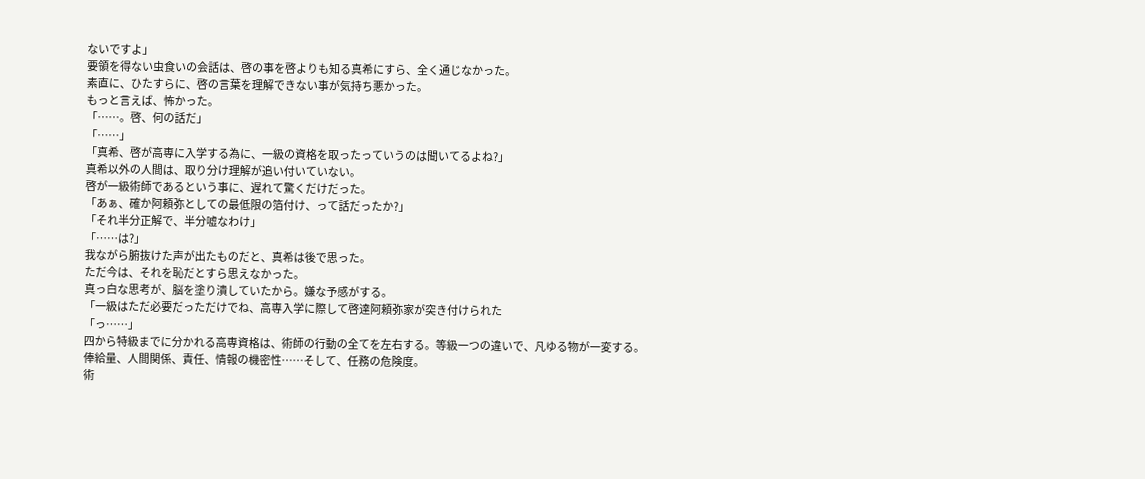ないですよ」
要領を得ない虫食いの会話は、啓の事を啓よりも知る真希にすら、全く通じなかった。
素直に、ひたすらに、啓の言葉を理解できない事が気持ち悪かった。
もっと言えば、怖かった。
「……。啓、何の話だ」
「……」
「真希、啓が高専に入学する為に、一級の資格を取ったっていうのは聞いてるよね?」
真希以外の人間は、取り分け理解が追い付いていない。
啓が一級術師であるという事に、遅れて驚くだけだった。
「あぁ、確か阿頼弥としての最低限の箔付け、って話だったか?」
「それ半分正解で、半分嘘なわけ」
「……は?」
我ながら腑抜けた声が出たものだと、真希は後で思った。
ただ今は、それを恥だとすら思えなかった。
真っ白な思考が、脳を塗り潰していたから。嫌な予感がする。
「一級はただ必要だっただけでね、高専入学に際して啓達阿頼弥家が突き付けられた
「っ……」
四から特級までに分かれる高専資格は、術師の行動の全てを左右する。等級一つの違いで、凡ゆる物が一変する。
俸給量、人間関係、責任、情報の機密性……そして、任務の危険度。
術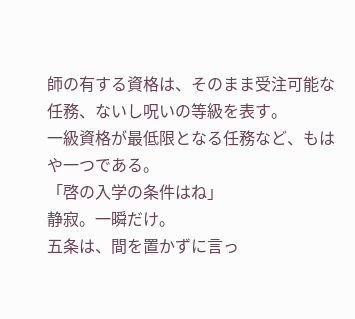師の有する資格は、そのまま受注可能な任務、ないし呪いの等級を表す。
一級資格が最低限となる任務など、もはや一つである。
「啓の入学の条件はね」
静寂。一瞬だけ。
五条は、間を置かずに言っ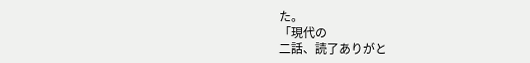た。
「現代の
二話、読了ありがと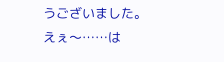うございました。
えぇ〜……は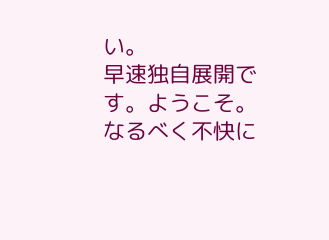い。
早速独自展開です。ようこそ。
なるべく不快に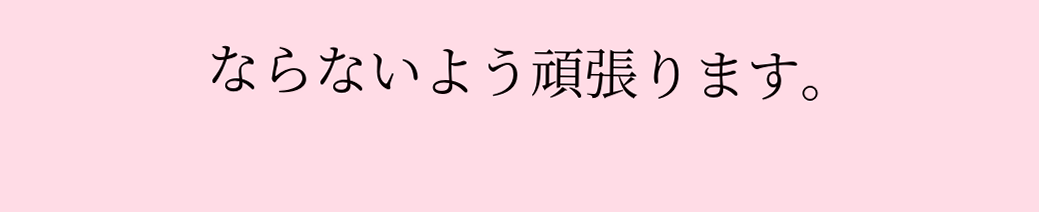ならないよう頑張ります。